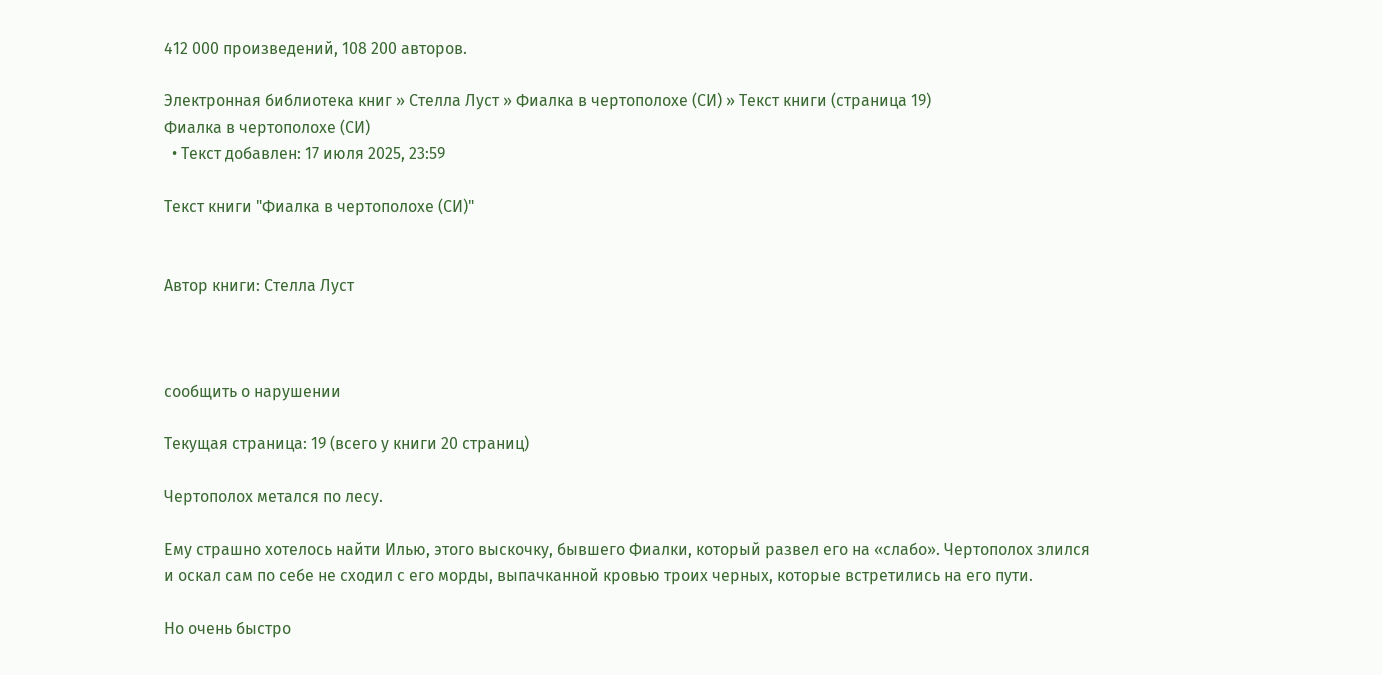412 000 произведений, 108 200 авторов.

Электронная библиотека книг » Стелла Луст » Фиалка в чертополохе (СИ) » Текст книги (страница 19)
Фиалка в чертополохе (СИ)
  • Текст добавлен: 17 июля 2025, 23:59

Текст книги "Фиалка в чертополохе (СИ)"


Автор книги: Стелла Луст



сообщить о нарушении

Текущая страница: 19 (всего у книги 20 страниц)

Чертополох метался по лесу.

Ему страшно хотелось найти Илью, этого выскочку, бывшего Фиалки, который развел его на «слабо». Чертополох злился и оскал сам по себе не сходил с его морды, выпачканной кровью троих черных, которые встретились на его пути.

Но очень быстро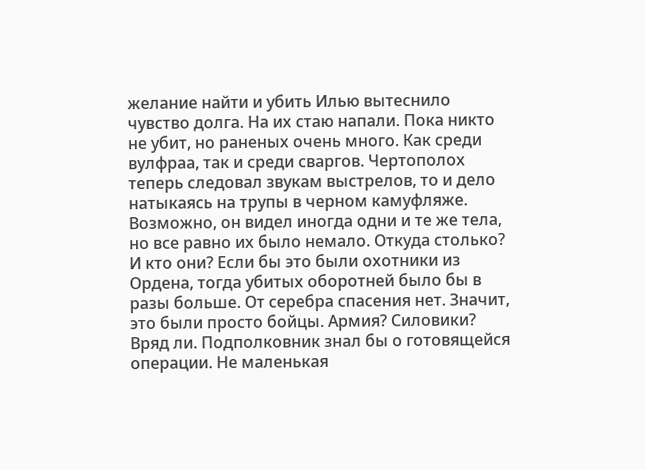желание найти и убить Илью вытеснило чувство долга. На их стаю напали. Пока никто не убит, но раненых очень много. Как среди вулфраа, так и среди сваргов. Чертополох теперь следовал звукам выстрелов, то и дело натыкаясь на трупы в черном камуфляже. Возможно, он видел иногда одни и те же тела, но все равно их было немало. Откуда столько? И кто они? Если бы это были охотники из Ордена, тогда убитых оборотней было бы в разы больше. От серебра спасения нет. Значит, это были просто бойцы. Армия? Силовики? Вряд ли. Подполковник знал бы о готовящейся операции. Не маленькая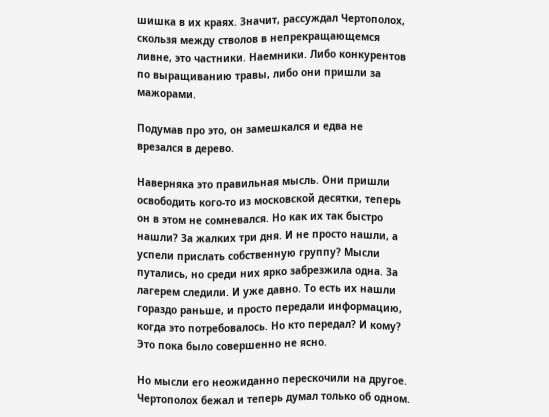шишка в их краях. Значит, рассуждал Чертополох, скользя между стволов в непрекращающемся ливне, это частники. Наемники. Либо конкурентов по выращиванию травы, либо они пришли за мажорами.

Подумав про это, он замешкался и едва не врезался в дерево.

Наверняка это правильная мысль. Они пришли освободить кого-то из московской десятки, теперь он в этом не сомневался. Но как их так быстро нашли? За жалких три дня. И не просто нашли, а успели прислать собственную группу? Мысли путались, но среди них ярко забрезжила одна. За лагерем следили. И уже давно. То есть их нашли гораздо раньше, и просто передали информацию, когда это потребовалось. Но кто передал? И кому? Это пока было совершенно не ясно.

Но мысли его неожиданно перескочили на другое. Чертополох бежал и теперь думал только об одном.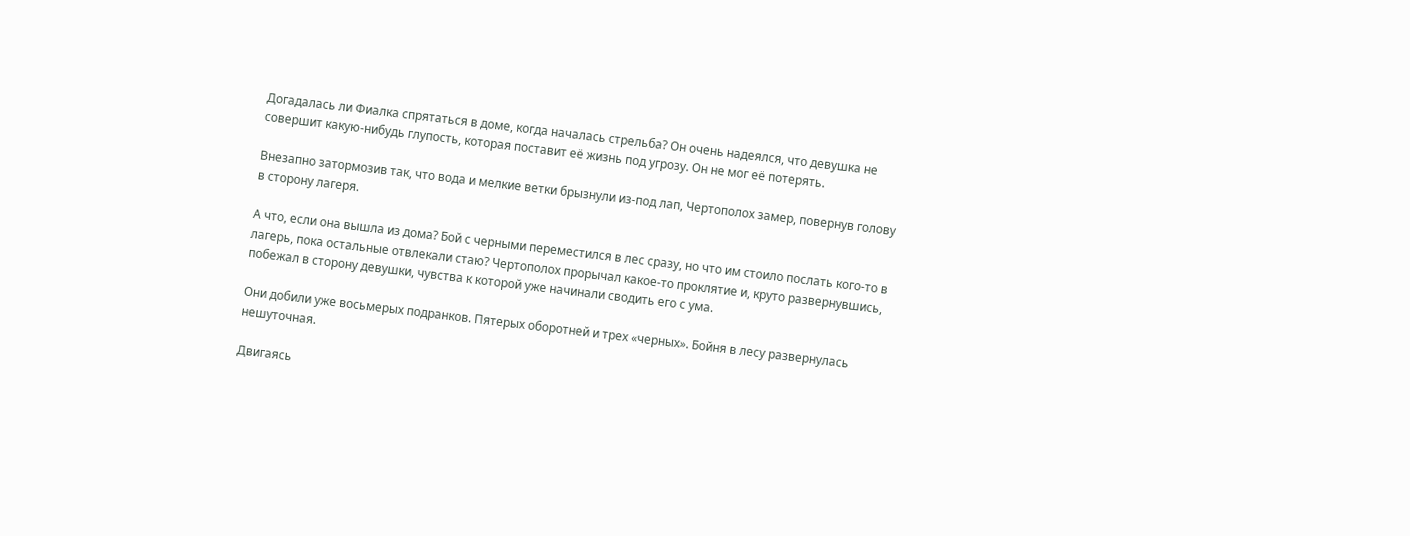Догадалась ли Фиалка спрятаться в доме, когда началась стрельба? Он очень надеялся, что девушка не совершит какую-нибудь глупость, которая поставит её жизнь под угрозу. Он не мог её потерять.

Внезапно затормозив так, что вода и мелкие ветки брызнули из-под лап, Чертополох замер, повернув голову в сторону лагеря.

А что, если она вышла из дома? Бой с черными переместился в лес сразу, но что им стоило послать кого-то в лагерь, пока остальные отвлекали стаю? Чертополох прорычал какое-то проклятие и, круто развернувшись, побежал в сторону девушки, чувства к которой уже начинали сводить его с ума.

Они добили уже восьмерых подранков. Пятерых оборотней и трех «черных». Бойня в лесу развернулась нешуточная.

Двигаясь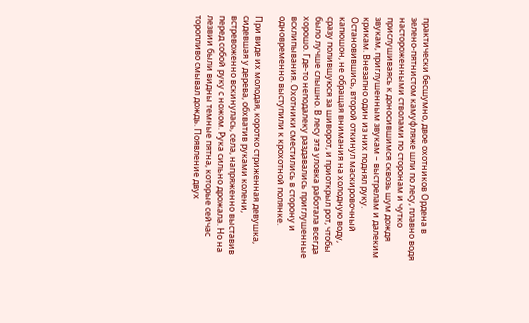практически бесшумно, двое охотников Ордена в зелено-пятнистом камуфляже шли по лесу, плавно водя настороженными стволами по сторонам и чутко прислушиваясь к доносившимся сквозь шум дождя звукам, приглушенным звукам – выстрелам и далеким крикам. Внезапно один из них поднял руку. Остановившись, второй откинул маскировочный капюшон, не обращая внимания на холодную воду, сразу полившуюся за шиворот, и приоткрыл рот, чтобы было лучше слышно. В лесу эта уловка работала всегда хорошо. Где-то неподалеку раздавались приглушенные всхлипывания. Охотники сместились в сторону и одновременно выступили к крохотной полянке.

При виде их молодая, коротко стриженная девушка, сидевшая у дерева, обхватив руками колени, встревоженно вскинулась, села, напряженно выставив перед собой руку с ножом. Рука сильно дрожала. Но на лезвии были видны темные пятна, которые сейчас торопливо смывал дождь. Появление двух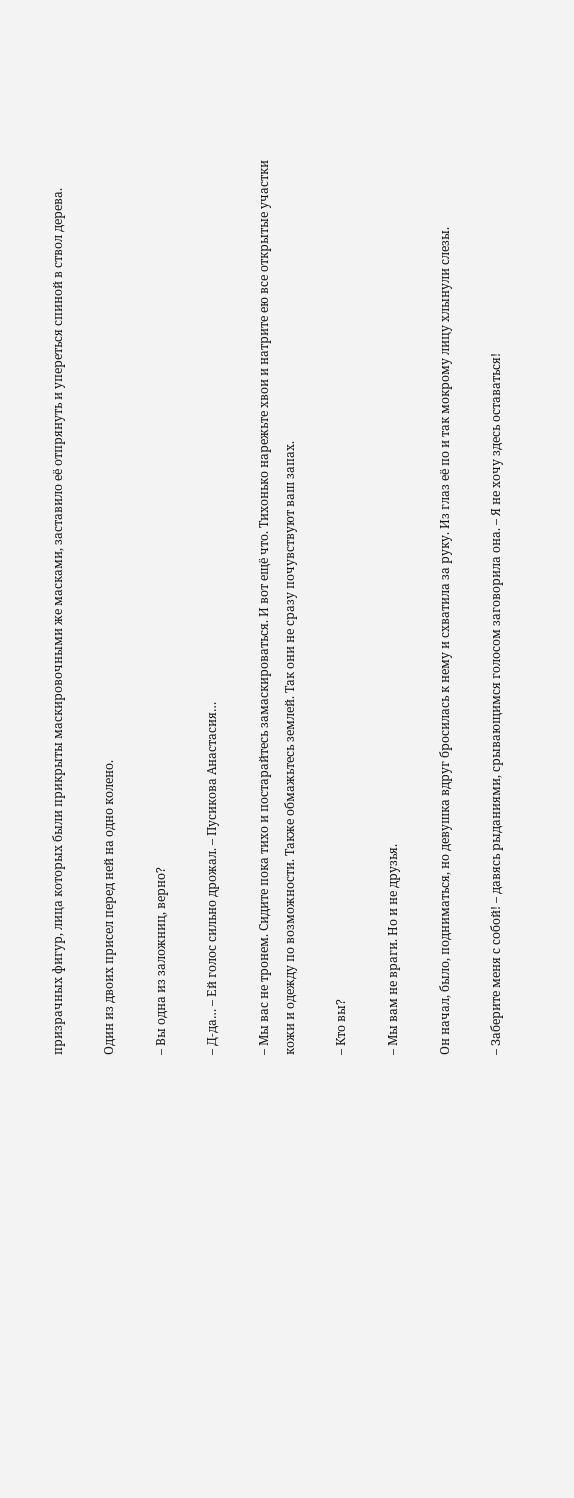призрачных фигур, лица которых были прикрыты маскировочными же масками, заставило её отпрянуть и упереться спиной в ствол дерева.

Один из двоих присел перед ней на одно колено.

– Вы одна из заложниц, верно?

– Д-да… – Ей голос сильно дрожал. – Пусикова Анастасия…

– Мы вас не тронем. Сидите пока тихо и постарайтесь замаскироваться. И вот ещё что. Тихонько нарежьте хвои и натрите ею все открытые участки кожи и одежду по возможности. Также обмажьтесь землей. Так они не сразу почувствуют ваш запах.

– Кто вы?

– Мы вам не враги. Но и не друзья.

Он начал, было, подниматься, но девушка вдруг бросилась к нему и схватила за руку. Из глаз её по и так мокрому лицу хлынули слезы.

– Заберите меня с собой! – давясь рыданиями, срывающимся голосом заговорила она. – Я не хочу здесь оставаться!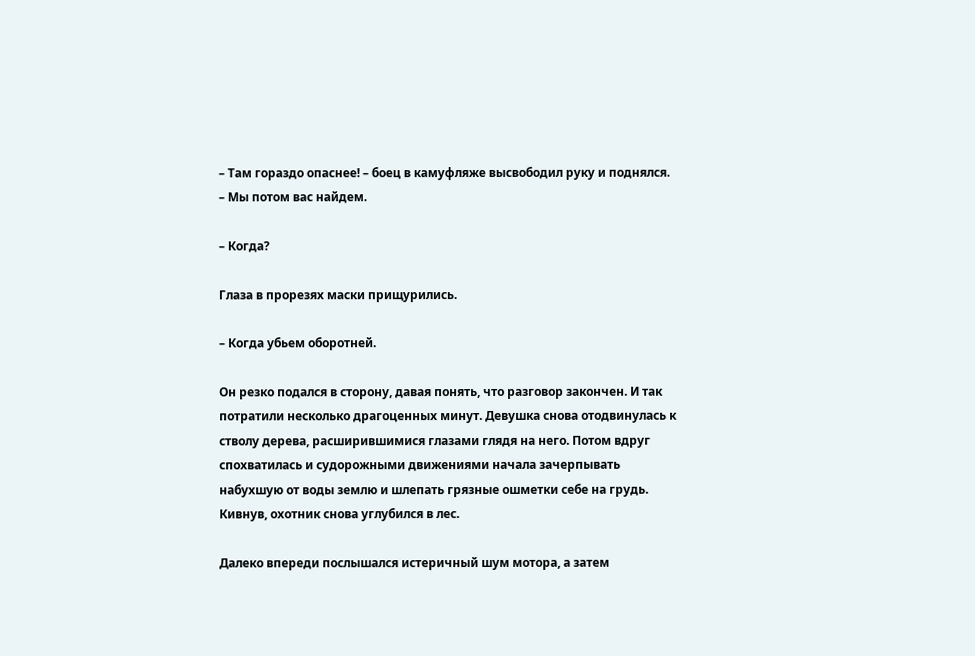– Там гораздо опаснее! – боец в камуфляже высвободил руку и поднялся. – Мы потом вас найдем.

– Когда?

Глаза в прорезях маски прищурились.

– Когда убьем оборотней.

Он резко подался в сторону, давая понять, что разговор закончен. И так потратили несколько драгоценных минут. Девушка снова отодвинулась к стволу дерева, расширившимися глазами глядя на него. Потом вдруг спохватилась и судорожными движениями начала зачерпывать набухшую от воды землю и шлепать грязные ошметки себе на грудь. Кивнув, охотник снова углубился в лес.

Далеко впереди послышался истеричный шум мотора, а затем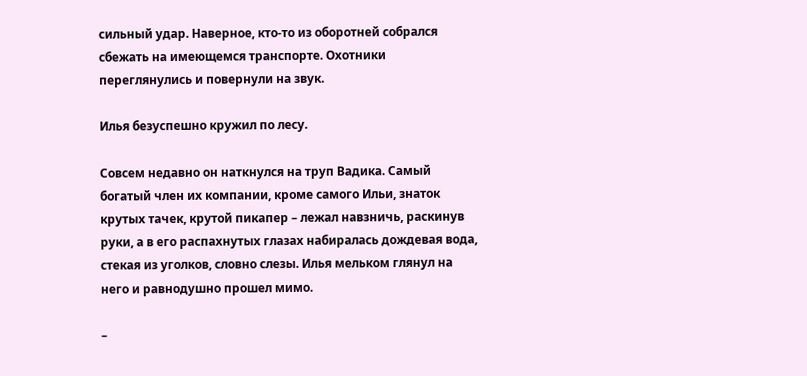сильный удар. Наверное, кто-то из оборотней собрался сбежать на имеющемся транспорте. Охотники переглянулись и повернули на звук.

Илья безуспешно кружил по лесу.

Совсем недавно он наткнулся на труп Вадика. Самый богатый член их компании, кроме самого Ильи, знаток крутых тачек, крутой пикапер – лежал навзничь, раскинув руки, а в его распахнутых глазах набиралась дождевая вода, стекая из уголков, словно слезы. Илья мельком глянул на него и равнодушно прошел мимо.

–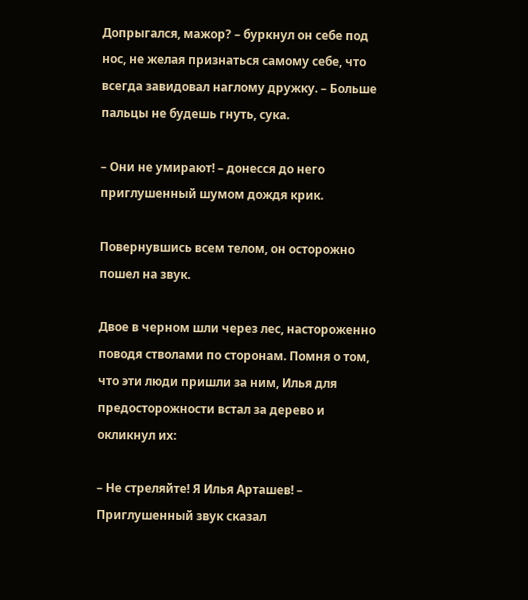Допрыгался, мажор? – буркнул он себе под нос, не желая признаться самому себе, что всегда завидовал наглому дружку. – Больше пальцы не будешь гнуть, сука.

– Они не умирают! – донесся до него приглушенный шумом дождя крик.

Повернувшись всем телом, он осторожно пошел на звук.

Двое в черном шли через лес, настороженно поводя стволами по сторонам. Помня о том, что эти люди пришли за ним, Илья для предосторожности встал за дерево и окликнул их:

– Не стреляйте! Я Илья Арташев! – Приглушенный звук сказал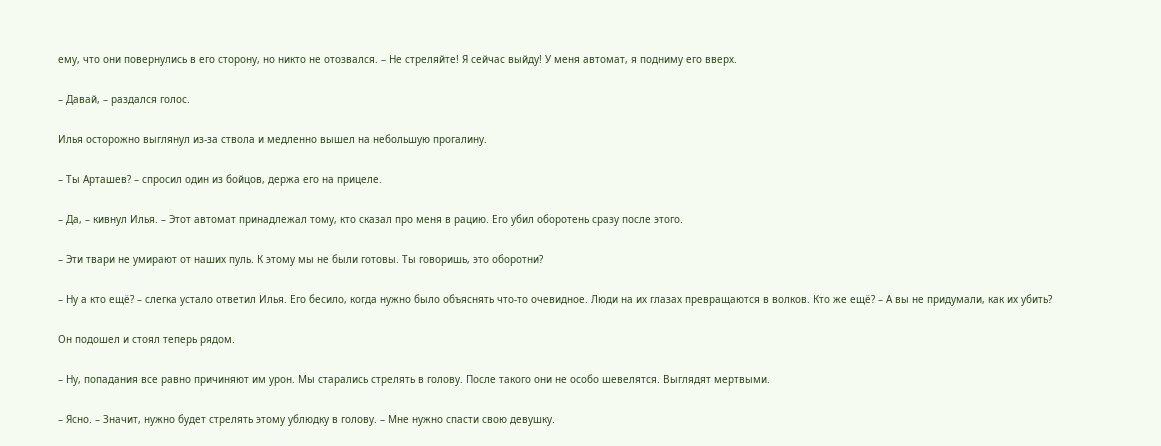ему, что они повернулись в его сторону, но никто не отозвался. – Не стреляйте! Я сейчас выйду! У меня автомат, я подниму его вверх.

– Давай, – раздался голос.

Илья осторожно выглянул из-за ствола и медленно вышел на небольшую прогалину.

– Ты Арташев? – спросил один из бойцов, держа его на прицеле.

– Да, – кивнул Илья. – Этот автомат принадлежал тому, кто сказал про меня в рацию. Его убил оборотень сразу после этого.

– Эти твари не умирают от наших пуль. К этому мы не были готовы. Ты говоришь, это оборотни?

– Ну а кто ещё? – слегка устало ответил Илья. Его бесило, когда нужно было объяснять что-то очевидное. Люди на их глазах превращаются в волков. Кто же ещё? – А вы не придумали, как их убить?

Он подошел и стоял теперь рядом.

– Ну, попадания все равно причиняют им урон. Мы старались стрелять в голову. После такого они не особо шевелятся. Выглядят мертвыми.

– Ясно. – Значит, нужно будет стрелять этому ублюдку в голову. – Мне нужно спасти свою девушку.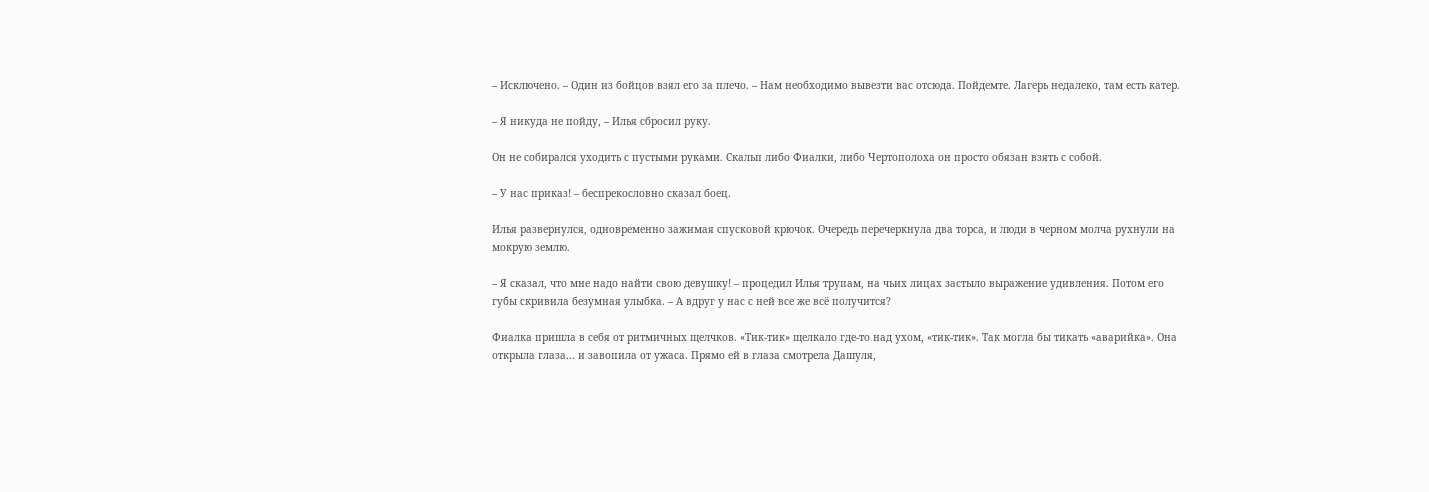– Исключено. – Один из бойцов взял его за плечо. – Нам необходимо вывезти вас отсюда. Пойдемте. Лагерь недалеко, там есть катер.

– Я никуда не пойду, – Илья сбросил руку.

Он не собирался уходить с пустыми руками. Скальп либо Фиалки, либо Чертополоха он просто обязан взять с собой.

– У нас приказ! – беспрекословно сказал боец.

Илья развернулся, одновременно зажимая спусковой крючок. Очередь перечеркнула два торса, и люди в черном молча рухнули на мокрую землю.

– Я сказал, что мне надо найти свою девушку! – процедил Илья трупам, на чьих лицах застыло выражение удивления. Потом его губы скривила безумная улыбка. – А вдруг у нас с ней все же всё получится?

Фиалка пришла в себя от ритмичных щелчков. «Тик-тик» щелкало где-то над ухом, «тик-тик». Так могла бы тикать «аварийка». Она открыла глаза… и завопила от ужаса. Прямо ей в глаза смотрела Дашуля,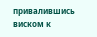привалившись виском к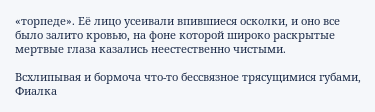«торпеде». Её лицо усеивали впившиеся осколки, и оно все было залито кровью, на фоне которой широко раскрытые мертвые глаза казались неестественно чистыми.

Всхлипывая и бормоча что-то бессвязное трясущимися губами, Фиалка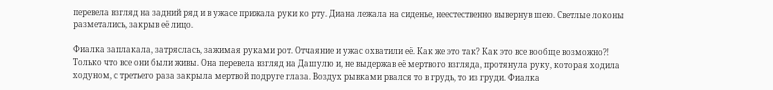перевела взгляд на задний ряд и в ужасе прижала руки ко рту. Диана лежала на сиденье, неестественно вывернув шею. Светлые локоны разметались, закрыв её лицо.

Фиалка заплакала, затряслась, зажимая руками рот. Отчаяние и ужас охватили её. Как же это так? Как это все вообще возможно⁈ Только что все они были живы. Она перевела взгляд на Дашулю и, не выдержав её мертвого взгляда, протянула руку, которая ходила ходуном, с третьего раза закрыла мертвой подруге глаза. Воздух рывками рвался то в грудь, то из груди. Фиалка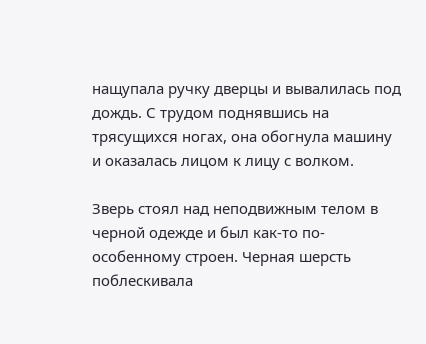нащупала ручку дверцы и вывалилась под дождь. С трудом поднявшись на трясущихся ногах, она обогнула машину и оказалась лицом к лицу с волком.

Зверь стоял над неподвижным телом в черной одежде и был как-то по-особенному строен. Черная шерсть поблескивала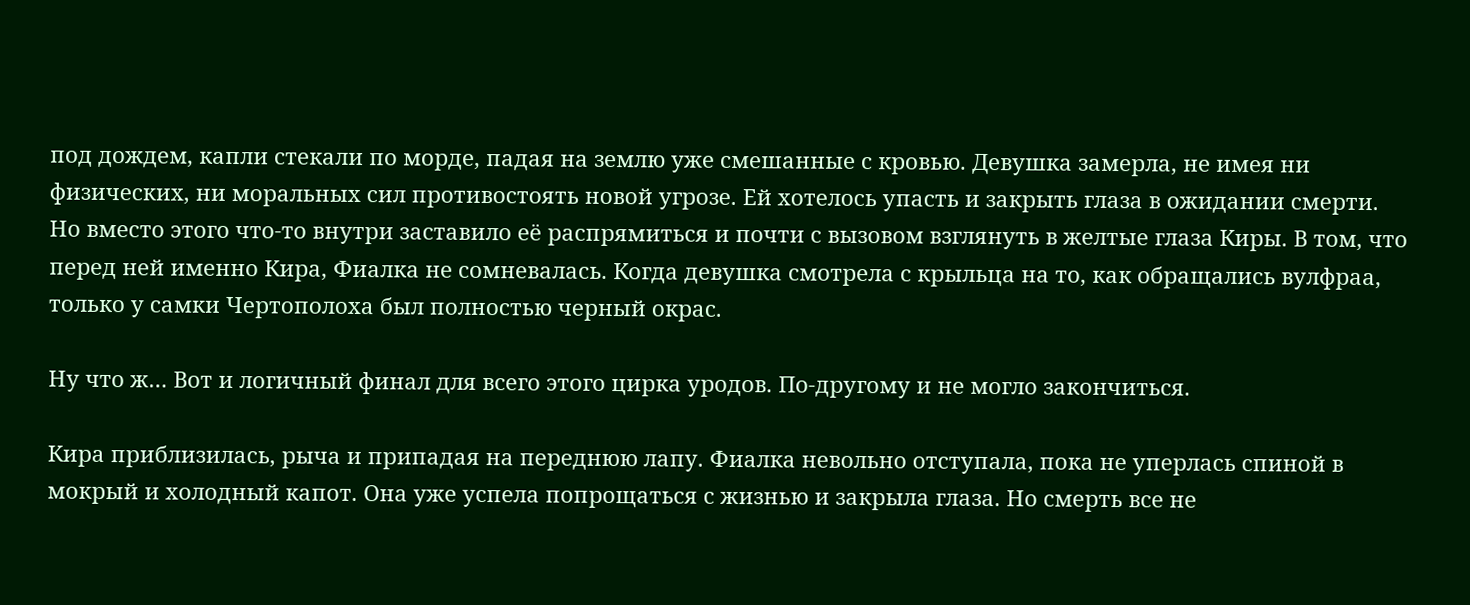под дождем, капли стекали по морде, падая на землю уже смешанные с кровью. Девушка замерла, не имея ни физических, ни моральных сил противостоять новой угрозе. Ей хотелось упасть и закрыть глаза в ожидании смерти. Но вместо этого что-то внутри заставило её распрямиться и почти с вызовом взглянуть в желтые глаза Киры. В том, что перед ней именно Кира, Фиалка не сомневалась. Когда девушка смотрела с крыльца на то, как обращались вулфраа, только у самки Чертополоха был полностью черный окрас.

Ну что ж… Вот и логичный финал для всего этого цирка уродов. По-другому и не могло закончиться.

Кира приблизилась, рыча и припадая на переднюю лапу. Фиалка невольно отступала, пока не уперлась спиной в мокрый и холодный капот. Она уже успела попрощаться с жизнью и закрыла глаза. Но смерть все не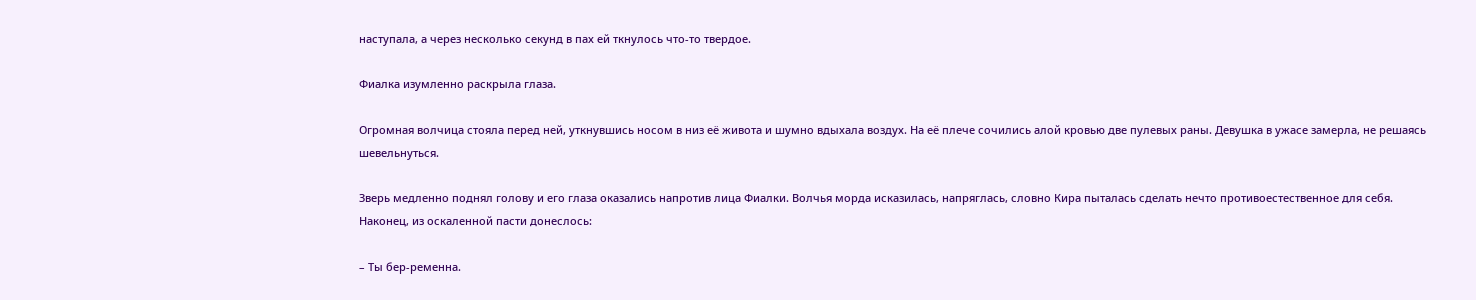наступала, а через несколько секунд в пах ей ткнулось что-то твердое.

Фиалка изумленно раскрыла глаза.

Огромная волчица стояла перед ней, уткнувшись носом в низ её живота и шумно вдыхала воздух. На её плече сочились алой кровью две пулевых раны. Девушка в ужасе замерла, не решаясь шевельнуться.

Зверь медленно поднял голову и его глаза оказались напротив лица Фиалки. Волчья морда исказилась, напряглась, словно Кира пыталась сделать нечто противоестественное для себя. Наконец, из оскаленной пасти донеслось:

– Ты бер-ременна.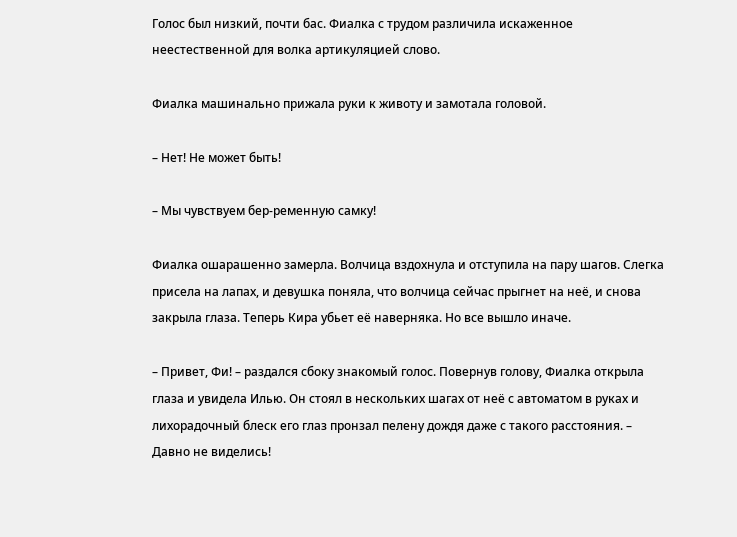Голос был низкий, почти бас. Фиалка с трудом различила искаженное неестественной для волка артикуляцией слово.

Фиалка машинально прижала руки к животу и замотала головой.

– Нет! Не может быть!

– Мы чувствуем бер-ременную самку!

Фиалка ошарашенно замерла. Волчица вздохнула и отступила на пару шагов. Слегка присела на лапах, и девушка поняла, что волчица сейчас прыгнет на неё, и снова закрыла глаза. Теперь Кира убьет её наверняка. Но все вышло иначе.

– Привет, Фи! – раздался сбоку знакомый голос. Повернув голову, Фиалка открыла глаза и увидела Илью. Он стоял в нескольких шагах от неё с автоматом в руках и лихорадочный блеск его глаз пронзал пелену дождя даже с такого расстояния. – Давно не виделись!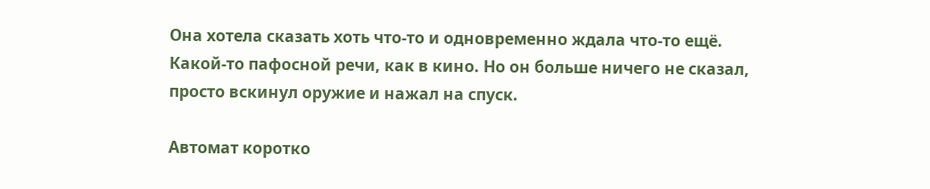Она хотела сказать хоть что-то и одновременно ждала что-то ещё. Какой-то пафосной речи, как в кино. Но он больше ничего не сказал, просто вскинул оружие и нажал на спуск.

Автомат коротко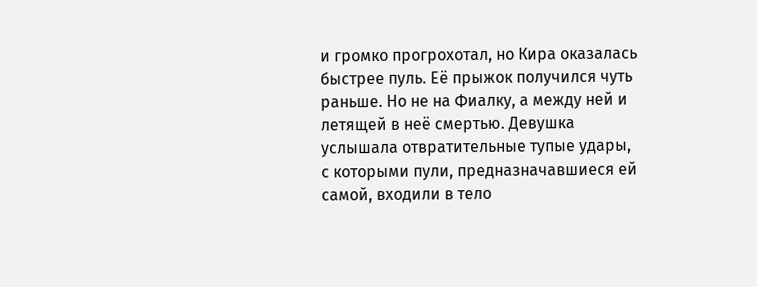и громко прогрохотал, но Кира оказалась быстрее пуль. Её прыжок получился чуть раньше. Но не на Фиалку, а между ней и летящей в неё смертью. Девушка услышала отвратительные тупые удары, с которыми пули, предназначавшиеся ей самой, входили в тело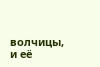волчицы, и её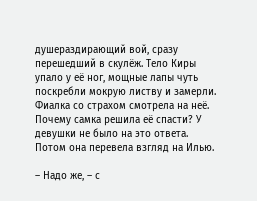душераздирающий вой, сразу перешедший в скулёж. Тело Киры упало у её ног, мощные лапы чуть поскребли мокрую листву и замерли. Фиалка со страхом смотрела на неё. Почему самка решила её спасти? У девушки не было на это ответа. Потом она перевела взгляд на Илью.

– Надо же, – с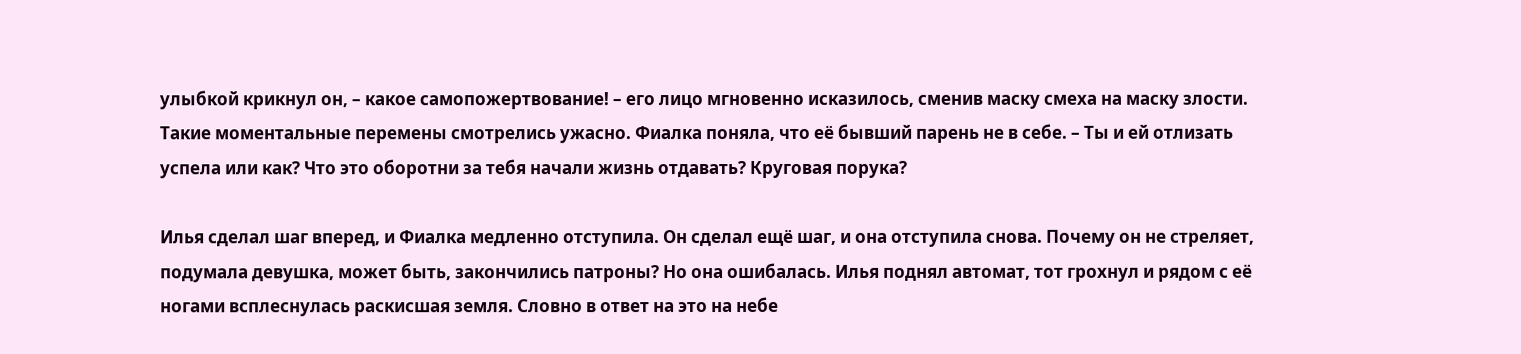улыбкой крикнул он, – какое самопожертвование! – его лицо мгновенно исказилось, сменив маску смеха на маску злости. Такие моментальные перемены смотрелись ужасно. Фиалка поняла, что её бывший парень не в себе. – Ты и ей отлизать успела или как? Что это оборотни за тебя начали жизнь отдавать? Круговая порука?

Илья сделал шаг вперед, и Фиалка медленно отступила. Он сделал ещё шаг, и она отступила снова. Почему он не стреляет, подумала девушка, может быть, закончились патроны? Но она ошибалась. Илья поднял автомат, тот грохнул и рядом с её ногами всплеснулась раскисшая земля. Словно в ответ на это на небе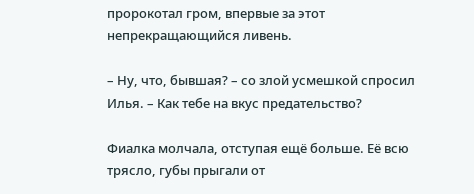пророкотал гром, впервые за этот непрекращающийся ливень.

– Ну, что, бывшая? – со злой усмешкой спросил Илья. – Как тебе на вкус предательство?

Фиалка молчала, отступая ещё больше. Её всю трясло, губы прыгали от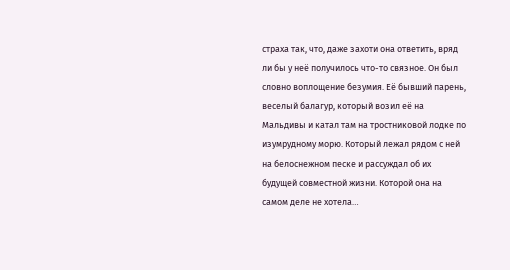страха так, что, даже захоти она ответить, вряд ли бы у неё получилось что-то связное. Он был словно воплощение безумия. Её бывший парень, веселый балагур, который возил её на Мальдивы и катал там на тростниковой лодке по изумрудному морю. Который лежал рядом с ней на белоснежном песке и рассуждал об их будущей совместной жизни. Которой она на самом деле не хотела…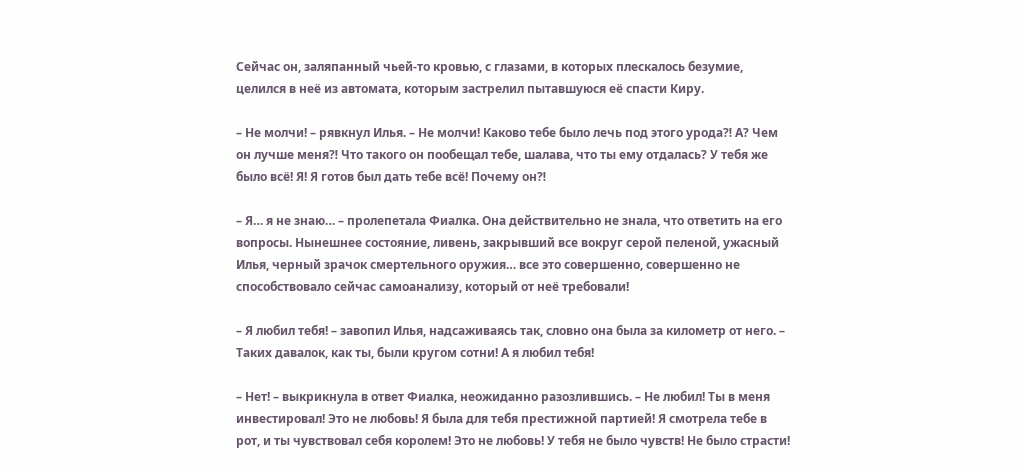Сейчас он, заляпанный чьей-то кровью, с глазами, в которых плескалось безумие, целился в неё из автомата, которым застрелил пытавшуюся её спасти Киру.

– Не молчи! – рявкнул Илья. – Не молчи! Каково тебе было лечь под этого урода⁈ А? Чем он лучше меня⁈ Что такого он пообещал тебе, шалава, что ты ему отдалась? У тебя же было всё! Я! Я готов был дать тебе всё! Почему он⁈

– Я… я не знаю… – пролепетала Фиалка. Она действительно не знала, что ответить на его вопросы. Нынешнее состояние, ливень, закрывший все вокруг серой пеленой, ужасный Илья, черный зрачок смертельного оружия… все это совершенно, совершенно не способствовало сейчас самоанализу, который от неё требовали!

– Я любил тебя! – завопил Илья, надсаживаясь так, словно она была за километр от него. – Таких давалок, как ты, были кругом сотни! А я любил тебя!

– Нет! – выкрикнула в ответ Фиалка, неожиданно разозлившись. – Не любил! Ты в меня инвестировал! Это не любовь! Я была для тебя престижной партией! Я смотрела тебе в рот, и ты чувствовал себя королем! Это не любовь! У тебя не было чувств! Не было страсти!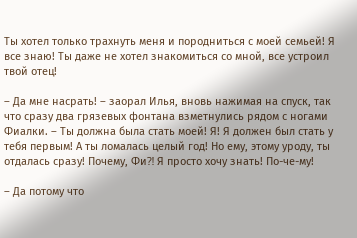Ты хотел только трахнуть меня и породниться с моей семьей! Я все знаю! Ты даже не хотел знакомиться со мной, все устроил твой отец!

– Да мне насрать! – заорал Илья, вновь нажимая на спуск, так что сразу два грязевых фонтана взметнулись рядом с ногами Фиалки. – Ты должна была стать моей! Я! Я должен был стать у тебя первым! А ты ломалась целый год! Но ему, этому уроду, ты отдалась сразу! Почему, Фи⁈ Я просто хочу знать! По-че-му!

– Да потому что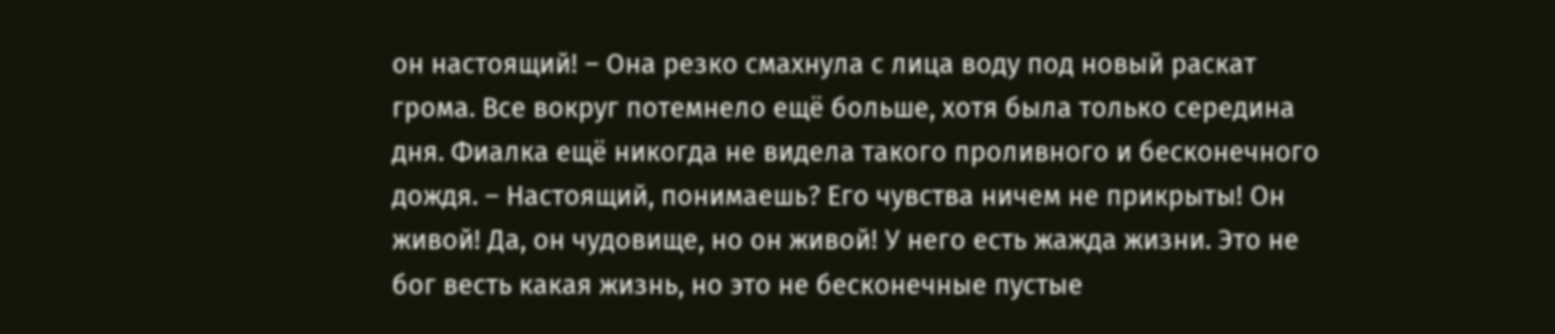он настоящий! – Она резко смахнула с лица воду под новый раскат грома. Все вокруг потемнело ещё больше, хотя была только середина дня. Фиалка ещё никогда не видела такого проливного и бесконечного дождя. – Настоящий, понимаешь? Его чувства ничем не прикрыты! Он живой! Да, он чудовище, но он живой! У него есть жажда жизни. Это не бог весть какая жизнь, но это не бесконечные пустые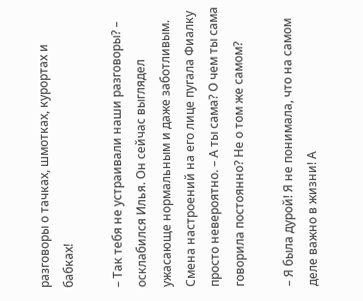разговоры о тачках, шмотках, курортах и бабках!

– Так тебя не устраивали наши разговоры? – осклабился Илья. Он сейчас выглядел ужасающе нормальным и даже заботливым. Смена настроений на его лице пугала Фиалку просто невероятно. – А ты сама? О чем ты сама говорила постоянно? Не о том же самом?

– Я была дурой! Я не понимала, что на самом деле важно в жизни! А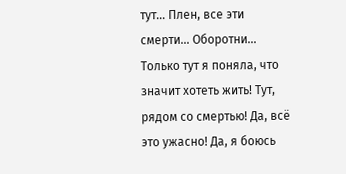тут… Плен, все эти смерти… Оборотни… Только тут я поняла, что значит хотеть жить! Тут, рядом со смертью! Да, всё это ужасно! Да, я боюсь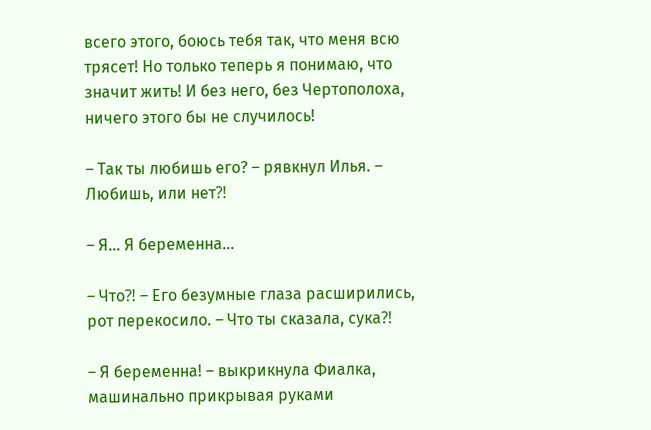всего этого, боюсь тебя так, что меня всю трясет! Но только теперь я понимаю, что значит жить! И без него, без Чертополоха, ничего этого бы не случилось!

– Так ты любишь его? – рявкнул Илья. – Любишь, или нет⁈

– Я… Я беременна…

– Что⁈ – Его безумные глаза расширились, рот перекосило. – Что ты сказала, сука⁈

– Я беременна! – выкрикнула Фиалка, машинально прикрывая руками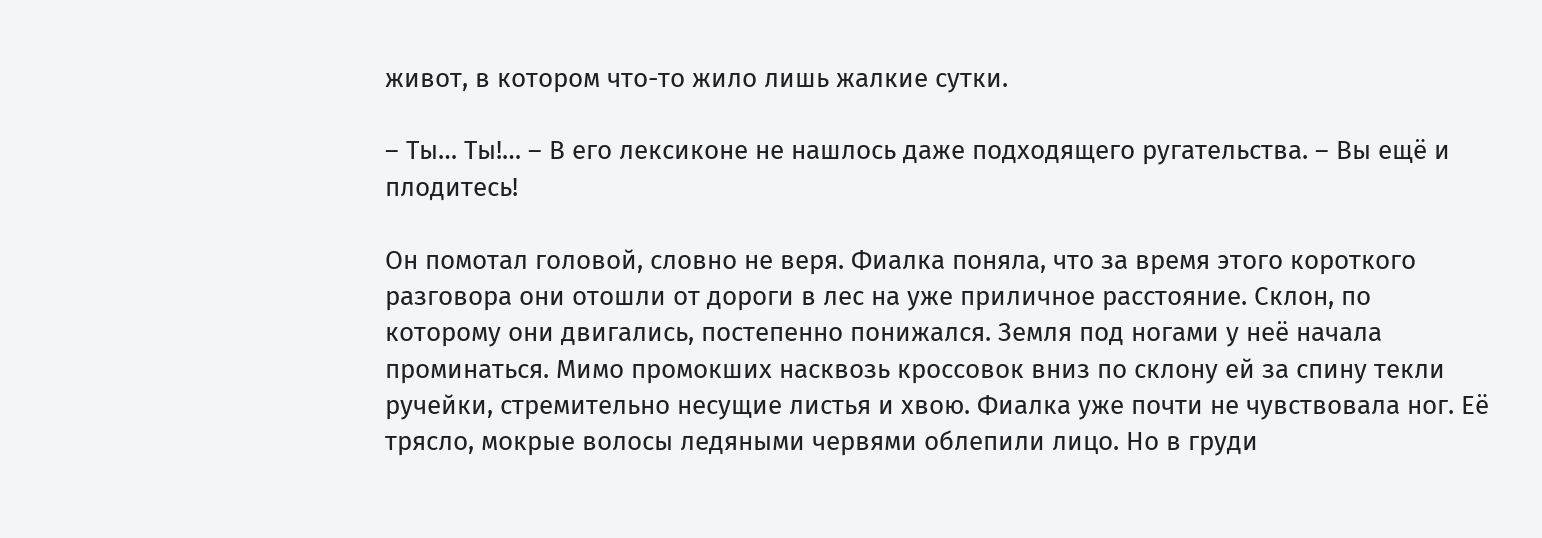живот, в котором что-то жило лишь жалкие сутки.

– Ты… Ты!… – В его лексиконе не нашлось даже подходящего ругательства. – Вы ещё и плодитесь!

Он помотал головой, словно не веря. Фиалка поняла, что за время этого короткого разговора они отошли от дороги в лес на уже приличное расстояние. Склон, по которому они двигались, постепенно понижался. Земля под ногами у неё начала проминаться. Мимо промокших насквозь кроссовок вниз по склону ей за спину текли ручейки, стремительно несущие листья и хвою. Фиалка уже почти не чувствовала ног. Её трясло, мокрые волосы ледяными червями облепили лицо. Но в груди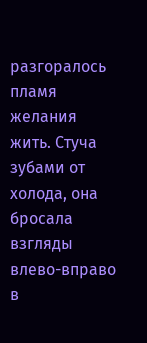разгоралось пламя желания жить. Стуча зубами от холода, она бросала взгляды влево-вправо в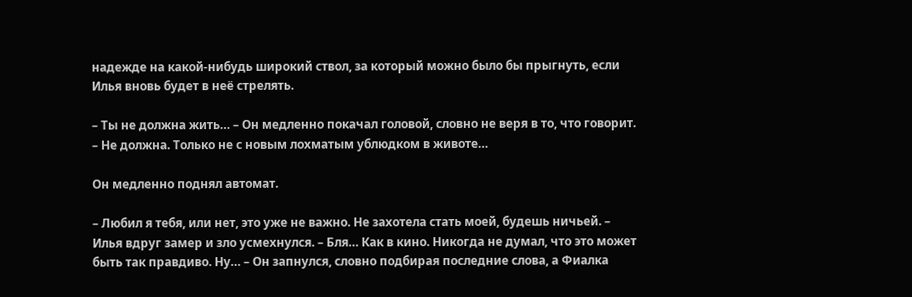надежде на какой-нибудь широкий ствол, за который можно было бы прыгнуть, если Илья вновь будет в неё стрелять.

– Ты не должна жить… – Он медленно покачал головой, словно не веря в то, что говорит. – Не должна. Только не с новым лохматым ублюдком в животе…

Он медленно поднял автомат.

– Любил я тебя, или нет, это уже не важно. Не захотела стать моей, будешь ничьей. – Илья вдруг замер и зло усмехнулся. – Бля… Как в кино. Никогда не думал, что это может быть так правдиво. Ну… – Он запнулся, словно подбирая последние слова, а Фиалка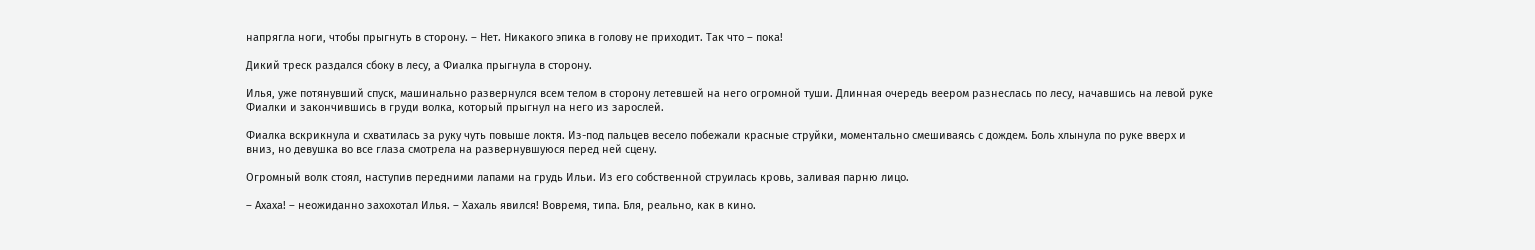напрягла ноги, чтобы прыгнуть в сторону. – Нет. Никакого эпика в голову не приходит. Так что – пока!

Дикий треск раздался сбоку в лесу, а Фиалка прыгнула в сторону.

Илья, уже потянувший спуск, машинально развернулся всем телом в сторону летевшей на него огромной туши. Длинная очередь веером разнеслась по лесу, начавшись на левой руке Фиалки и закончившись в груди волка, который прыгнул на него из зарослей.

Фиалка вскрикнула и схватилась за руку чуть повыше локтя. Из-под пальцев весело побежали красные струйки, моментально смешиваясь с дождем. Боль хлынула по руке вверх и вниз, но девушка во все глаза смотрела на развернувшуюся перед ней сцену.

Огромный волк стоял, наступив передними лапами на грудь Ильи. Из его собственной струилась кровь, заливая парню лицо.

– Ахаха! – неожиданно захохотал Илья. – Хахаль явился! Вовремя, типа. Бля, реально, как в кино.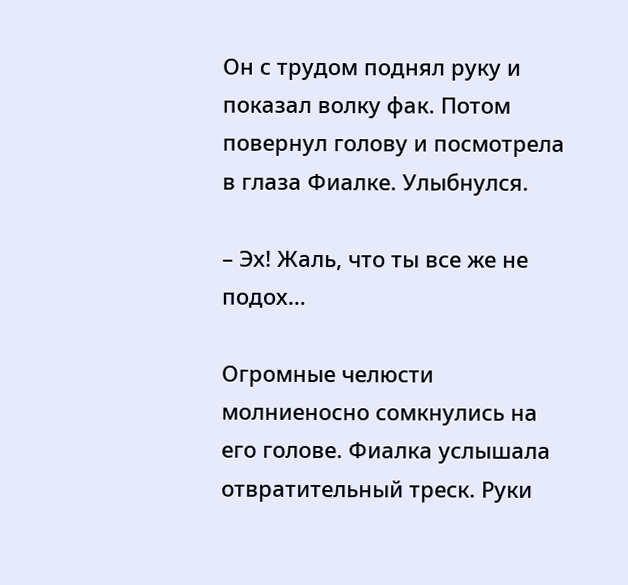Он с трудом поднял руку и показал волку фак. Потом повернул голову и посмотрела в глаза Фиалке. Улыбнулся.

– Эх! Жаль, что ты все же не подох…

Огромные челюсти молниеносно сомкнулись на его голове. Фиалка услышала отвратительный треск. Руки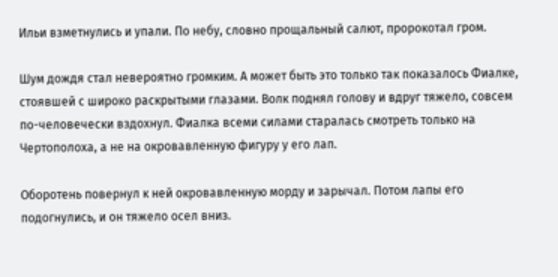Ильи взметнулись и упали. По небу, словно прощальный салют, пророкотал гром.

Шум дождя стал невероятно громким. А может быть это только так показалось Фиалке, стоявшей с широко раскрытыми глазами. Волк поднял голову и вдруг тяжело, совсем по-человечески вздохнул. Фиалка всеми силами старалась смотреть только на Чертополоха, а не на окровавленную фигуру у его лап.

Оборотень повернул к ней окровавленную морду и зарычал. Потом лапы его подогнулись, и он тяжело осел вниз.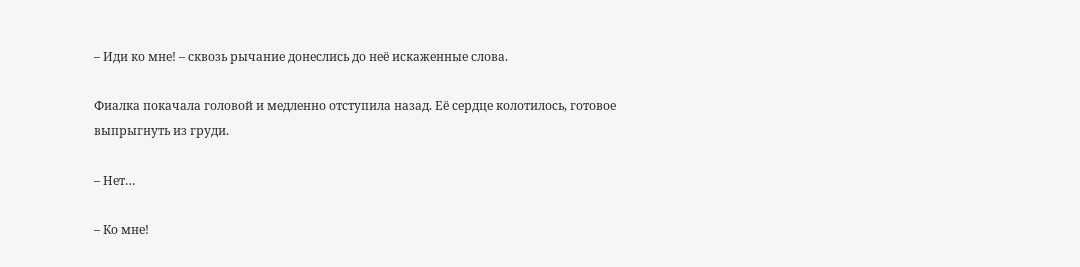– Иди ко мне! – сквозь рычание донеслись до неё искаженные слова.

Фиалка покачала головой и медленно отступила назад. Её сердце колотилось, готовое выпрыгнуть из груди.

– Нет…

– Ко мне!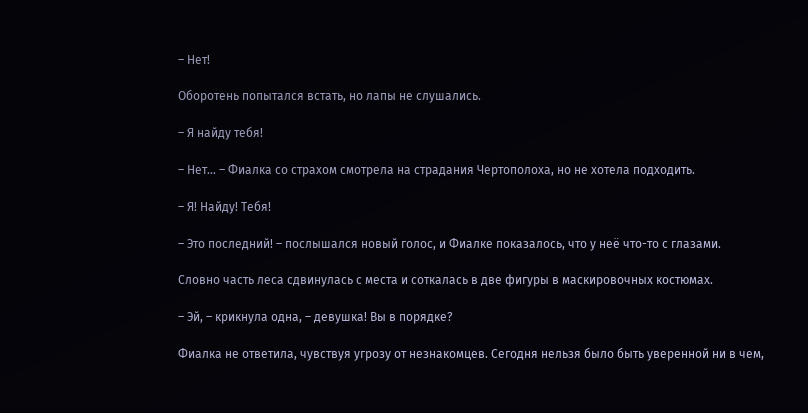– Нет!

Оборотень попытался встать, но лапы не слушались.

– Я найду тебя!

– Нет… – Фиалка со страхом смотрела на страдания Чертополоха, но не хотела подходить.

– Я! Найду! Тебя!

– Это последний! – послышался новый голос, и Фиалке показалось, что у неё что-то с глазами.

Словно часть леса сдвинулась с места и соткалась в две фигуры в маскировочных костюмах.

– Эй, – крикнула одна, – девушка! Вы в порядке?

Фиалка не ответила, чувствуя угрозу от незнакомцев. Сегодня нельзя было быть уверенной ни в чем,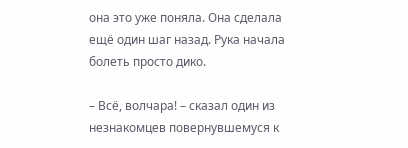она это уже поняла. Она сделала ещё один шаг назад. Рука начала болеть просто дико.

– Всё, волчара! – сказал один из незнакомцев повернувшемуся к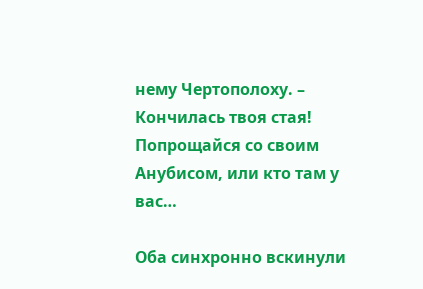нему Чертополоху. – Кончилась твоя стая! Попрощайся со своим Анубисом, или кто там у вас…

Оба синхронно вскинули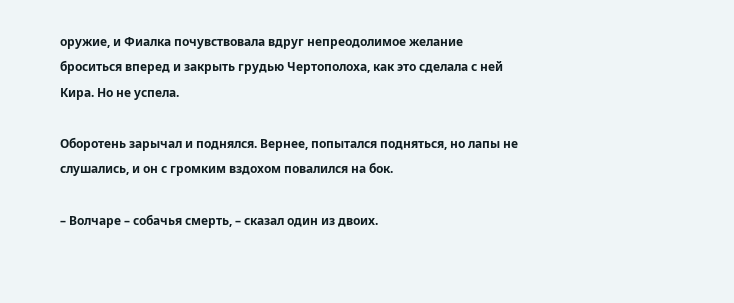оружие, и Фиалка почувствовала вдруг непреодолимое желание броситься вперед и закрыть грудью Чертополоха, как это сделала с ней Кира. Но не успела.

Оборотень зарычал и поднялся. Вернее, попытался подняться, но лапы не слушались, и он с громким вздохом повалился на бок.

– Волчаре – собачья смерть, – сказал один из двоих.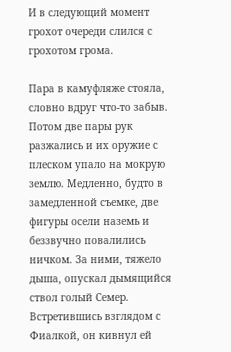И в следующий момент грохот очереди слился с грохотом грома.

Пара в камуфляже стояла, словно вдруг что-то забыв. Потом две пары рук разжались и их оружие с плеском упало на мокрую землю. Медленно, будто в замедленной съемке, две фигуры осели наземь и беззвучно повалились ничком. За ними, тяжело дыша, опускал дымящийся ствол голый Семер. Встретившись взглядом с Фиалкой, он кивнул ей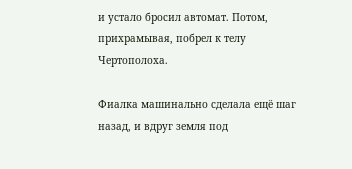и устало бросил автомат. Потом, прихрамывая, побрел к телу Чертополоха.

Фиалка машинально сделала ещё шаг назад, и вдруг земля под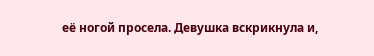её ногой просела. Девушка вскрикнула и,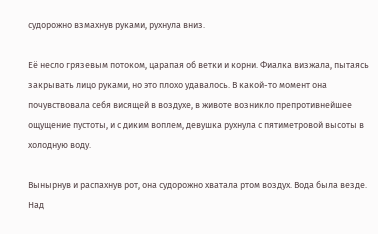судорожно взмахнув руками, рухнула вниз.

Её несло грязевым потоком, царапая об ветки и корни. Фиалка визжала, пытаясь закрывать лицо руками, но это плохо удавалось. В какой-то момент она почувствовала себя висящей в воздухе, в животе возникло препротивнейшее ощущение пустоты, и с диким воплем, девушка рухнула с пятиметровой высоты в холодную воду.

Вынырнув и распахнув рот, она судорожно хватала ртом воздух. Вода была везде. Над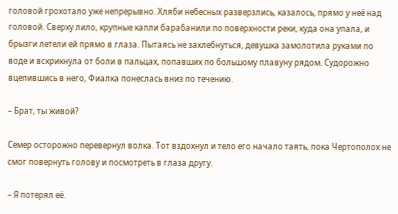головой грохотало уже непрерывно. Хляби небесных разверзлись, казалось, прямо у неё над головой. Сверху лило, крупные капли барабанили по поверхности реки, куда она упала, и брызги летели ей прямо в глаза. Пытаясь не захлебнуться, девушка замолотила руками по воде и вскрикнула от боли в пальцах, попавших по большому плавуну рядом. Судорожно вцепившись в него, Фиалка понеслась вниз по течению.

– Брат, ты живой?

Семер осторожно перевернул волка. Тот вздохнул и тело его начало таять, пока Чертополох не смог повернуть голову и посмотреть в глаза другу.

– Я потерял её.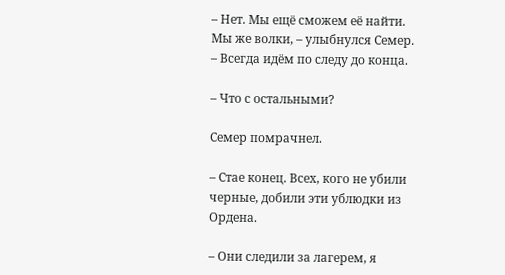– Нет. Мы ещё сможем её найти. Мы же волки, – улыбнулся Семер. – Всегда идём по следу до конца.

– Что с остальными?

Семер помрачнел.

– Стае конец. Всех, кого не убили черные, добили эти ублюдки из Ордена.

– Они следили за лагерем, я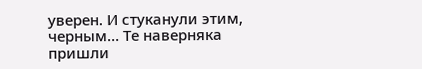уверен. И стуканули этим, черным… Те наверняка пришли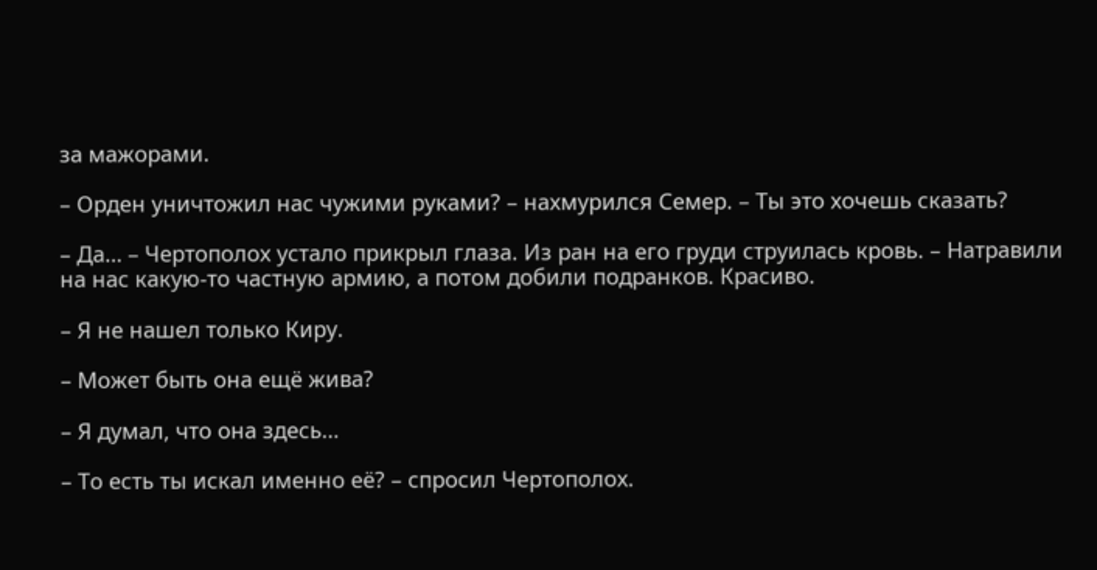за мажорами.

– Орден уничтожил нас чужими руками? – нахмурился Семер. – Ты это хочешь сказать?

– Да… – Чертополох устало прикрыл глаза. Из ран на его груди струилась кровь. – Натравили на нас какую-то частную армию, а потом добили подранков. Красиво.

– Я не нашел только Киру.

– Может быть она ещё жива?

– Я думал, что она здесь…

– То есть ты искал именно её? – спросил Чертополох.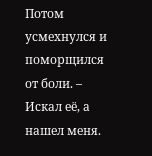Потом усмехнулся и поморщился от боли. – Искал её, а нашел меня.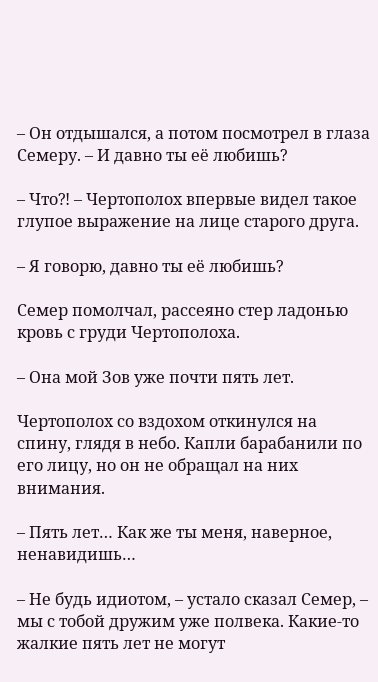– Он отдышался, а потом посмотрел в глаза Семеру. – И давно ты её любишь?

– Что⁈ – Чертополох впервые видел такое глупое выражение на лице старого друга.

– Я говорю, давно ты её любишь?

Семер помолчал, рассеяно стер ладонью кровь с груди Чертополоха.

– Она мой Зов уже почти пять лет.

Чертополох со вздохом откинулся на спину, глядя в небо. Капли барабанили по его лицу, но он не обращал на них внимания.

– Пять лет… Как же ты меня, наверное, ненавидишь…

– Не будь идиотом, – устало сказал Семер, – мы с тобой дружим уже полвека. Какие-то жалкие пять лет не могут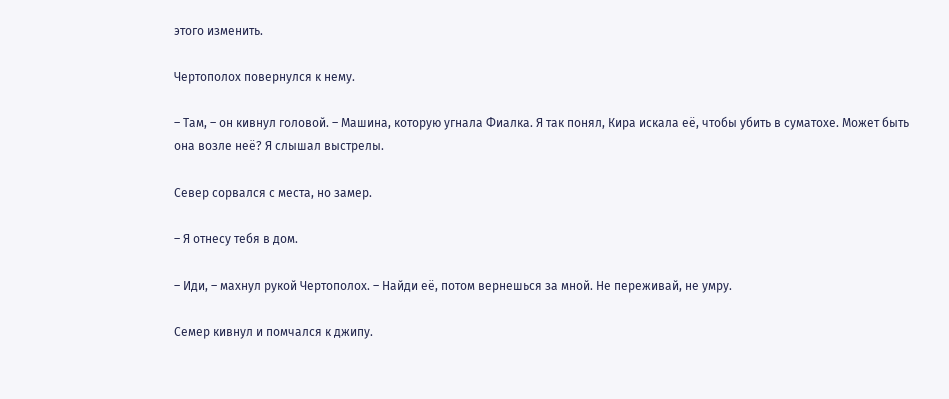этого изменить.

Чертополох повернулся к нему.

– Там, – он кивнул головой. – Машина, которую угнала Фиалка. Я так понял, Кира искала её, чтобы убить в суматохе. Может быть она возле неё? Я слышал выстрелы.

Север сорвался с места, но замер.

– Я отнесу тебя в дом.

– Иди, – махнул рукой Чертополох. – Найди её, потом вернешься за мной. Не переживай, не умру.

Семер кивнул и помчался к джипу.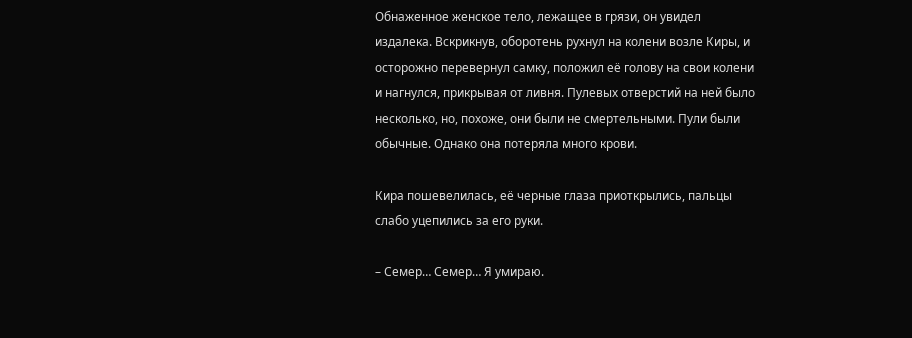Обнаженное женское тело, лежащее в грязи, он увидел издалека. Вскрикнув, оборотень рухнул на колени возле Киры, и осторожно перевернул самку, положил её голову на свои колени и нагнулся, прикрывая от ливня. Пулевых отверстий на ней было несколько, но, похоже, они были не смертельными. Пули были обычные. Однако она потеряла много крови.

Кира пошевелилась, её черные глаза приоткрылись, пальцы слабо уцепились за его руки.

– Семер… Семер… Я умираю.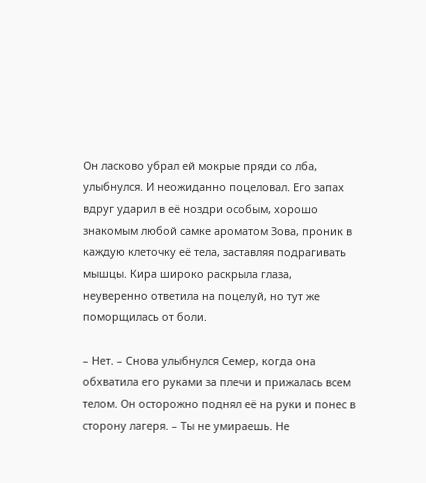Он ласково убрал ей мокрые пряди со лба, улыбнулся. И неожиданно поцеловал. Его запах вдруг ударил в её ноздри особым, хорошо знакомым любой самке ароматом Зова, проник в каждую клеточку её тела, заставляя подрагивать мышцы. Кира широко раскрыла глаза, неуверенно ответила на поцелуй, но тут же поморщилась от боли.

– Нет. – Снова улыбнулся Семер, когда она обхватила его руками за плечи и прижалась всем телом. Он осторожно поднял её на руки и понес в сторону лагеря. – Ты не умираешь. Не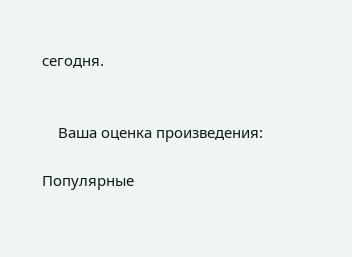сегодня.


    Ваша оценка произведения:

Популярные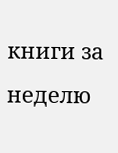книги за неделю